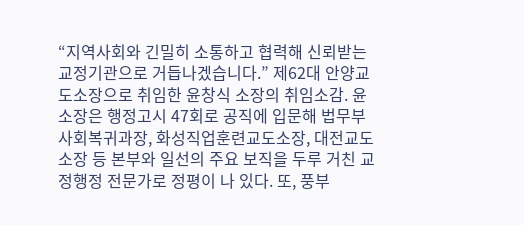“지역사회와 긴밀히 소통하고 협력해 신뢰받는 교정기관으로 거듭나겠습니다.” 제62대 안양교도소장으로 취임한 윤창식 소장의 취임소감. 윤 소장은 행정고시 47회로 공직에 입문해 법무부 사회복귀과장, 화성직업훈련교도소장, 대전교도소장 등 본부와 일선의 주요 보직을 두루 거친 교정행정 전문가로 정평이 나 있다. 또, 풍부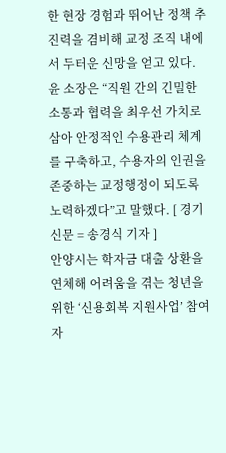한 현장 경험과 뛰어난 정책 추진력을 겸비해 교정 조직 내에서 두터운 신망을 얻고 있다. 윤 소장은 “직원 간의 긴밀한 소통과 협력을 최우선 가치로 삼아 안정적인 수용관리 체계를 구축하고, 수용자의 인권을 존중하는 교정행정이 되도록 노력하겠다”고 말했다. [ 경기신문 = 송경식 기자 ]
안양시는 학자금 대출 상환을 연체해 어려움을 겪는 청년을 위한 ‘신용회복 지원사업’ 참여자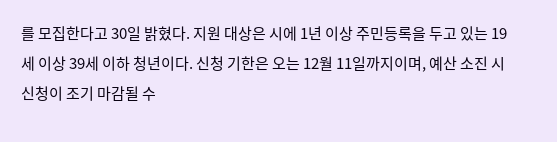를 모집한다고 30일 밝혔다. 지원 대상은 시에 1년 이상 주민등록을 두고 있는 19세 이상 39세 이하 청년이다. 신청 기한은 오는 12월 11일까지이며, 예산 소진 시 신청이 조기 마감될 수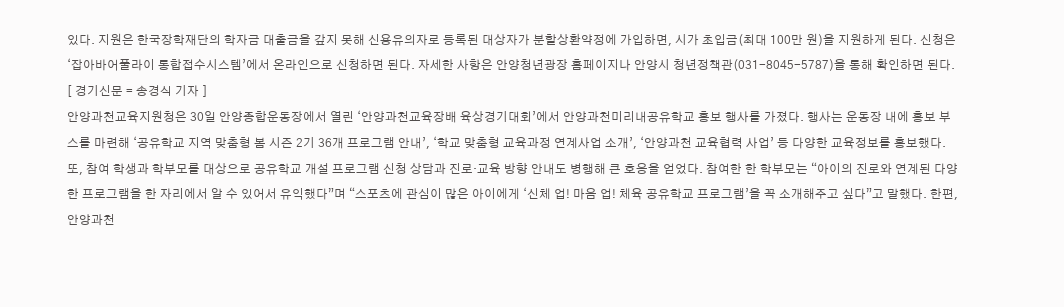있다. 지원은 한국장학재단의 학자금 대출금을 갚지 못해 신용유의자로 등록된 대상자가 분할상환약정에 가입하면, 시가 초입금(최대 100만 원)을 지원하게 된다. 신청은 ‘잡아바어풀라이 통합접수시스템’에서 온라인으로 신청하면 된다. 자세한 사항은 안양청년광장 홈페이지나 안양시 청년정책관(031-8045-5787)을 통해 확인하면 된다. [ 경기신문 = 송경식 기자 ]
안양과천교육지원청은 30일 안양종합운동장에서 열린 ‘안양과천교육장배 육상경기대회’에서 안양과천미리내공유학교 홍보 행사를 가졌다. 행사는 운동장 내에 홍보 부스를 마련해 ‘공유학교 지역 맞춤형 봄 시즌 2기 36개 프로그램 안내’, ‘학교 맞춤형 교육과정 연계사업 소개’, ‘안양과천 교육협력 사업’ 등 다양한 교육정보를 홍보했다. 또, 참여 학생과 학부모를 대상으로 공유학교 개설 프로그램 신청 상담과 진로·교육 방향 안내도 병행해 큰 호응을 얻었다. 참여한 한 학부모는 “아이의 진로와 연계된 다양한 프로그램을 한 자리에서 알 수 있어서 유익했다”며 “스포츠에 관심이 많은 아이에게 ‘신체 업! 마음 업! 체육 공유학교 프로그램’을 꼭 소개해주고 싶다”고 말했다. 한편, 안양과천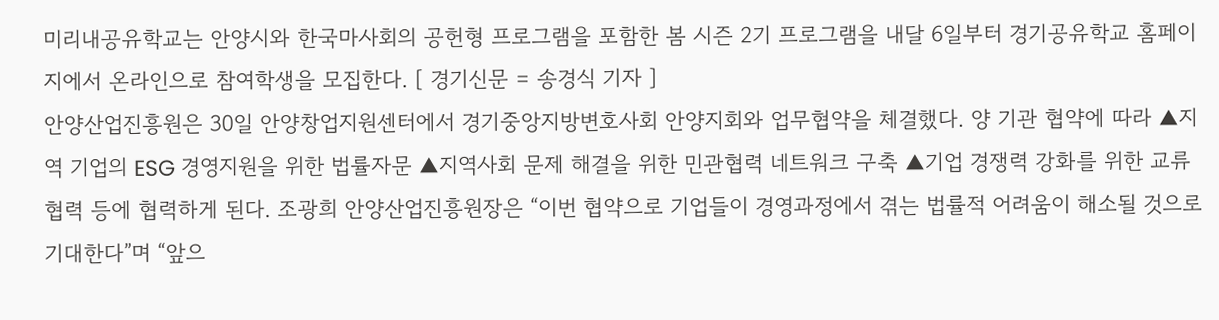미리내공유학교는 안양시와 한국마사회의 공헌형 프로그램을 포함한 봄 시즌 2기 프로그램을 내달 6일부터 경기공유학교 홈페이지에서 온라인으로 참여학생을 모집한다. [ 경기신문 = 송경식 기자 ]
안양산업진흥원은 30일 안양창업지원센터에서 경기중앙지방변호사회 안양지회와 업무협약을 체결했다. 양 기관 협약에 따라 ▲지역 기업의 ESG 경영지원을 위한 법률자문 ▲지역사회 문제 해결을 위한 민관협력 네트워크 구축 ▲기업 경쟁력 강화를 위한 교류협력 등에 협력하게 된다. 조광희 안양산업진흥원장은 “이번 협약으로 기업들이 경영과정에서 겪는 법률적 어려움이 해소될 것으로 기대한다”며 “앞으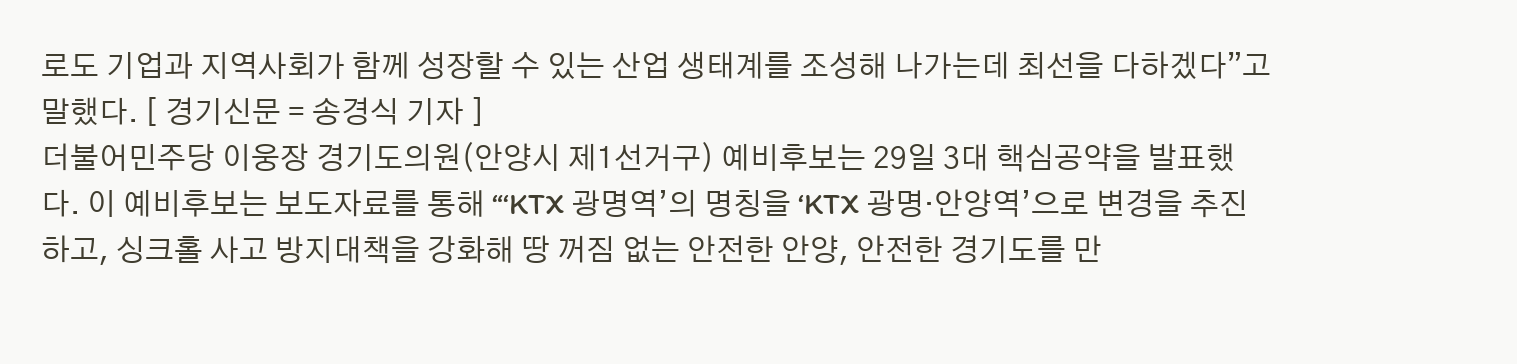로도 기업과 지역사회가 함께 성장할 수 있는 산업 생태계를 조성해 나가는데 최선을 다하겠다”고 말했다. [ 경기신문 = 송경식 기자 ]
더불어민주당 이웅장 경기도의원(안양시 제1선거구) 예비후보는 29일 3대 핵심공약을 발표했다. 이 예비후보는 보도자료를 통해 “‘KTX 광명역’의 명칭을 ‘KTX 광명·안양역’으로 변경을 추진하고, 싱크홀 사고 방지대책을 강화해 땅 꺼짐 없는 안전한 안양, 안전한 경기도를 만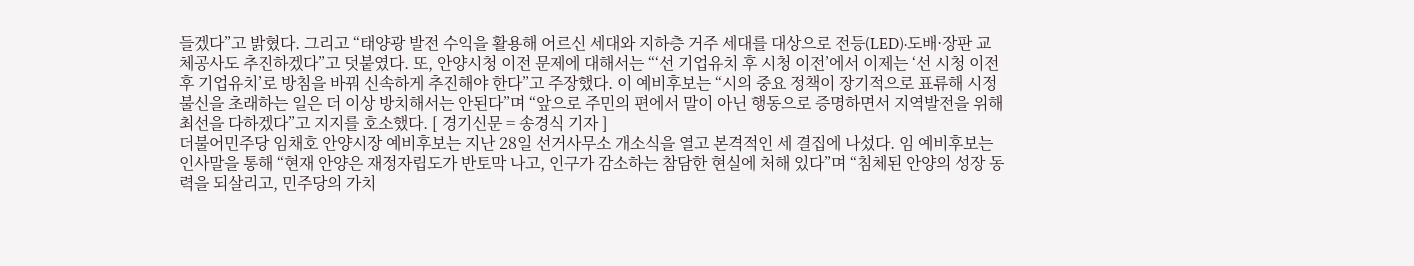들겠다”고 밝혔다. 그리고 “태양광 발전 수익을 활용해 어르신 세대와 지하층 거주 세대를 대상으로 전등(LED)·도배·장판 교체공사도 추진하겠다”고 덧붙였다. 또, 안양시청 이전 문제에 대해서는 “‘선 기업유치 후 시청 이전’에서 이제는 ‘선 시청 이전 후 기업유치’로 방침을 바꿔 신속하게 추진해야 한다”고 주장했다. 이 예비후보는 “시의 중요 정책이 장기적으로 표류해 시정 불신을 초래하는 일은 더 이상 방치해서는 안된다”며 “앞으로 주민의 편에서 말이 아닌 행동으로 증명하면서 지역발전을 위해 최선을 다하겠다”고 지지를 호소했다. [ 경기신문 = 송경식 기자 ]
더불어민주당 임채호 안양시장 예비후보는 지난 28일 선거사무소 개소식을 열고 본격적인 세 결집에 나섰다. 임 예비후보는 인사말을 통해 “현재 안양은 재정자립도가 반토막 나고, 인구가 감소하는 참담한 현실에 처해 있다”며 “침체된 안양의 성장 동력을 되살리고, 민주당의 가치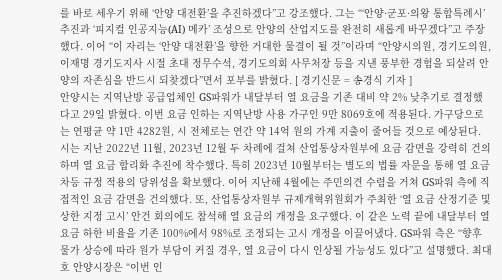를 바로 세우기 위해 ‘안양 대전환’을 추진하겠다”고 강조했다. 그는 “‘안양·군포·의왕 통합특례시’ 추진과 ‘피지컬 인공지능(AI) 메카’ 조성으로 안양의 산업지도를 완전히 새롭게 바꾸겠다”고 주장했다. 이어 “이 자리는 ‘안양 대전환’을 향한 거대한 물결이 될 것”이라며 “안양시의원, 경기도의원, 이재명 경기도지사 시절 초대 정무수석, 경기도의회 사무처장 등을 지낸 풍부한 경험을 되살려 안양의 자존심을 반드시 되찾겠다”면서 포부를 밝혔다. [ 경기신문 = 송경식 기자 ]
안양시는 지역난방 공급업체인 GS파워가 내달부터 열 요금을 기존 대비 약 2% 낮추기로 결정했다고 29일 밝혔다. 이번 요금 인하는 지역난방 사용 가구인 9만 8069호에 적용된다. 가구당으로는 연평균 약 1만 4282원, 시 전체로는 연간 약 14억 원의 가계 지출이 줄어들 것으로 예상된다. 시는 지난 2022년 11월, 2023년 12월 두 차례에 걸쳐 산업통상자원부에 요금 감면을 강력히 건의하며 열 요금 합리화 추진에 착수했다. 특히 2023년 10월부터는 별도의 법률 자문을 통해 열 요금 차등 규정 적용의 당위성을 확보했다. 이어 지난해 4월에는 주민의견 수렴을 거쳐 GS파워 측에 직접적인 요금 감면을 건의했다. 또, 산업통상자원부 규제개혁위원회가 주최한 ‘열 요금 산정기준 및 상한 지정 고시’ 안건 회의에도 참석해 열 요금의 개정을 요구했다. 이 같은 노력 끝에 내달부터 열 요금 하한 비율을 기존 100%에서 98%로 조정되는 고시 개정을 이끌어냈다. GS파워 측은 “향후 물가 상승에 따라 원가 부담이 커질 경우, 열 요금이 다시 인상될 가능성도 있다”고 설명했다. 최대호 안양시장은 “이번 인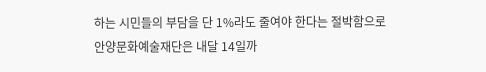하는 시민들의 부담을 단 1%라도 줄여야 한다는 절박함으로
안양문화예술재단은 내달 14일까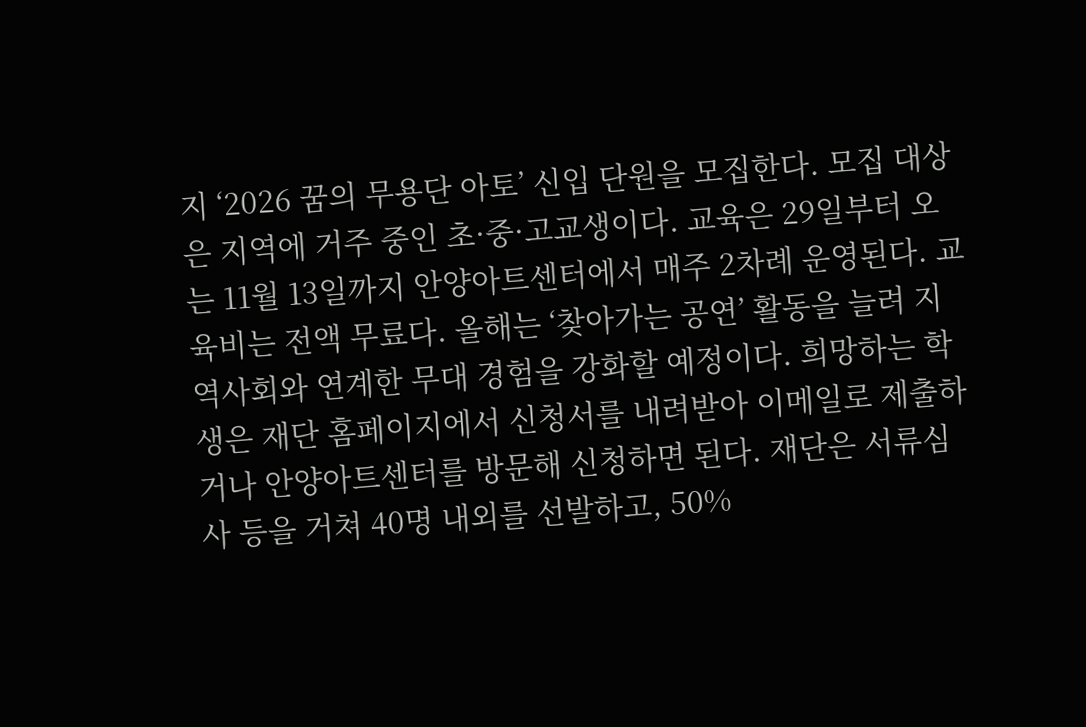지 ‘2026 꿈의 무용단 아토’ 신입 단원을 모집한다. 모집 대상은 지역에 거주 중인 초·중·고교생이다. 교육은 29일부터 오는 11월 13일까지 안양아트센터에서 매주 2차례 운영된다. 교육비는 전액 무료다. 올해는 ‘찾아가는 공연’ 활동을 늘려 지역사회와 연계한 무대 경험을 강화할 예정이다. 희망하는 학생은 재단 홈페이지에서 신청서를 내려받아 이메일로 제출하거나 안양아트센터를 방문해 신청하면 된다. 재단은 서류심사 등을 거쳐 40명 내외를 선발하고, 50%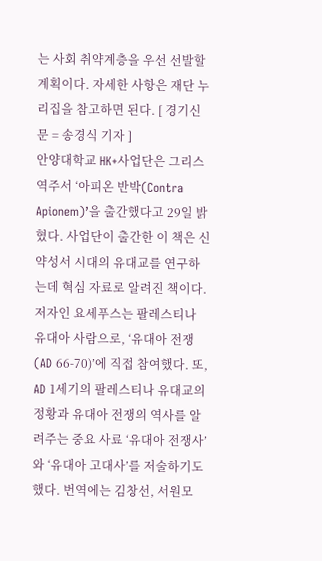는 사회 취약계층을 우선 선발할 계획이다. 자세한 사항은 재단 누리집을 참고하면 된다. [ 경기신문 = 송경식 기자 ]
안양대학교 HK+사업단은 그리스 역주서 ‘아피온 반박(Contra Apionem)’을 출간했다고 29일 밝혔다. 사업단이 출간한 이 책은 신약성서 시대의 유대교를 연구하는데 혁심 자료로 알려진 책이다. 저자인 요세푸스는 팔레스티나 유대아 사람으로, ‘유대아 전쟁(AD 66-70)’에 직접 참여했다. 또, AD 1세기의 팔레스티나 유대교의 정황과 유대아 전쟁의 역사를 알려주는 중요 사료 ‘유대아 전쟁사’와 ‘유대아 고대사’를 저술하기도 했다. 번역에는 김창선, 서원모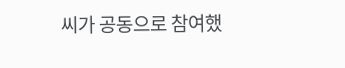씨가 공동으로 참여했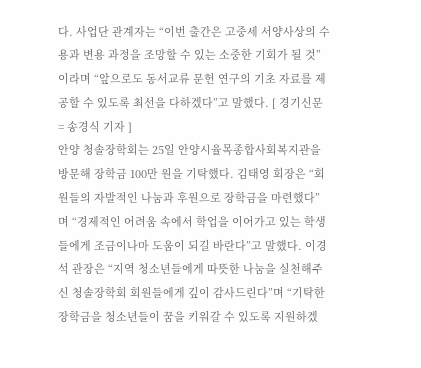다. 사업단 관계자는 “이번 출간은 고중세 서양사상의 수용과 변용 과정을 조망할 수 있는 소중한 기회가 될 것”이라며 “앞으로도 동서교류 문헌 연구의 기초 자료를 제공할 수 있도록 최선을 다하겠다”고 말했다. [ 경기신문 = 송경식 기자 ]
안양 청솔장학회는 25일 안양시율목종합사회복지관을 방문해 장학금 100만 원을 기탁했다. 김태영 회장은 “회원들의 자발적인 나눔과 후원으로 장학금을 마련했다”며 “경제적인 어려움 속에서 학업을 이어가고 있는 학생들에게 조금이나마 도움이 되길 바란다”고 말했다. 이경석 관장은 “지역 청소년들에게 따뜻한 나눔을 실천해주신 청솔장학회 회원들에게 깊이 감사드린다”며 “기탁한 장학금을 청소년들이 꿈을 키워갈 수 있도록 지원하겠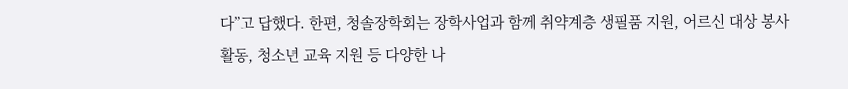다”고 답했다. 한편, 청솔장학회는 장학사업과 함께 취약계층 생필품 지원, 어르신 대상 봉사활동, 청소년 교육 지원 등 다양한 나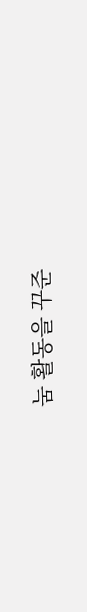눔 활동을 꾸준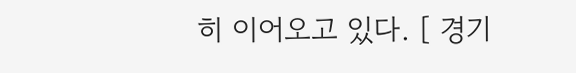히 이어오고 있다. [ 경기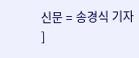신문 = 송경식 기자 ]